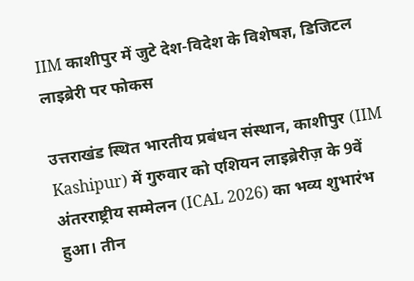IIM काशीपुर में जुटे देश-विदेश के विशेषज्ञ, डिजिटल लाइब्रेरी पर फोकस

उत्तराखंड स्थित भारतीय प्रबंधन संस्थान, काशीपुर (IIM Kashipur) में गुरुवार को एशियन लाइब्रेरीज़ के 9वें अंतरराष्ट्रीय सम्मेलन (ICAL 2026) का भव्य शुभारंभ हुआ। तीन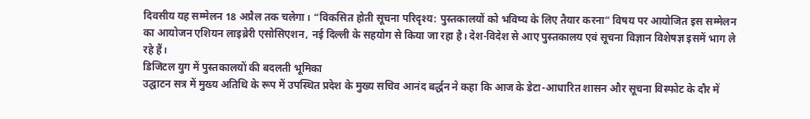दिवसीय यह सम्मेलन 18 अप्रैल तक चलेगा। “विकसित होती सूचना परिदृश्य: पुस्तकालयों को भविष्य के लिए तैयार करना” विषय पर आयोजित इस सम्मेलन का आयोजन एशियन लाइब्रेरी एसोसिएशन, नई दिल्ली के सहयोग से किया जा रहा है। देश-विदेश से आए पुस्तकालय एवं सूचना विज्ञान विशेषज्ञ इसमें भाग ले रहे हैं।
डिजिटल युग में पुस्तकालयों की बदलती भूमिका
उद्घाटन सत्र में मुख्य अतिथि के रूप में उपस्थित प्रदेश के मुख्य सचिव आनंद बर्द्धन ने कहा कि आज के डेटा-आधारित शासन और सूचना विस्फोट के दौर में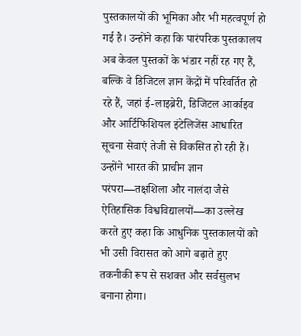पुस्तकालयों की भूमिका और भी महत्वपूर्ण हो गई है। उन्होंने कहा कि पारंपरिक पुस्तकालय अब केवल पुस्तकों के भंडार नहीं रह गए हैं, बल्कि वे डिजिटल ज्ञान केंद्रों में परिवर्तित हो रहे हैं, जहां ई-लाइब्रेरी, डिजिटल आर्काइव और आर्टिफिशियल इंटेलिजेंस आधारित सूचना सेवाएं तेजी से विकसित हो रही हैं।
उन्होंने भारत की प्राचीन ज्ञान परंपरा—तक्षशिला और नालंदा जैसे ऐतिहासिक विश्वविद्यालयों—का उल्लेख करते हुए कहा कि आधुनिक पुस्तकालयों को भी उसी विरासत को आगे बढ़ाते हुए तकनीकी रूप से सशक्त और सर्वसुलभ बनाना होगा।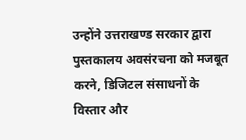उन्होंने उत्तराखण्ड सरकार द्वारा पुस्तकालय अवसंरचना को मजबूत करने, डिजिटल संसाधनों के विस्तार और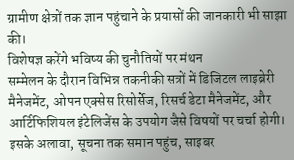ग्रामीण क्षेत्रों तक ज्ञान पहुंचाने के प्रयासों की जानकारी भी साझा की।
विशेषज्ञ करेंगे भविष्य की चुनौतियों पर मंथन
सम्मेलन के दौरान विभिन्न तकनीकी सत्रों में डिजिटल लाइब्रेरी मैनेजमेंट, ओपन एक्सेस रिसोर्सेज, रिसर्च डेटा मैनेजमेंट, और आर्टिफिशियल इंटेलिजेंस के उपयोग जैसे विषयों पर चर्चा होगी। इसके अलावा, सूचना तक समान पहुंच, साइबर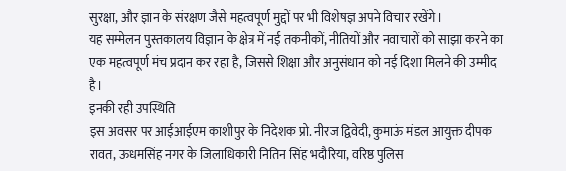सुरक्षा, और ज्ञान के संरक्षण जैसे महत्वपूर्ण मुद्दों पर भी विशेषज्ञ अपने विचार रखेंगे।
यह सम्मेलन पुस्तकालय विज्ञान के क्षेत्र में नई तकनीकों, नीतियों और नवाचारों को साझा करने का एक महत्वपूर्ण मंच प्रदान कर रहा है, जिससे शिक्षा और अनुसंधान को नई दिशा मिलने की उम्मीद है।
इनकी रही उपस्थिति
इस अवसर पर आईआईएम काशीपुर के निदेशक प्रो. नीरज द्विवेदी, कुमाऊं मंडल आयुक्त दीपक रावत, ऊधमसिंह नगर के जिलाधिकारी नितिन सिंह भदौरिया, वरिष्ठ पुलिस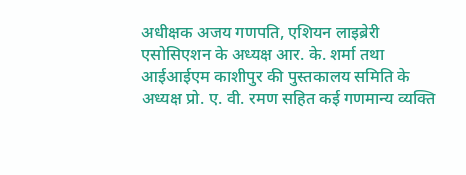अधीक्षक अजय गणपति, एशियन लाइब्रेरी एसोसिएशन के अध्यक्ष आर. के. शर्मा तथा आईआईएम काशीपुर की पुस्तकालय समिति के अध्यक्ष प्रो. ए. वी. रमण सहित कई गणमान्य व्यक्ति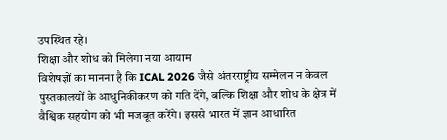उपस्थित रहे।
शिक्षा और शोध को मिलेगा नया आयाम
विशेषज्ञों का मानना है कि ICAL 2026 जैसे अंतरराष्ट्रीय सम्मेलन न केवल पुस्तकालयों के आधुनिकीकरण को गति देंगे, बल्कि शिक्षा और शोध के क्षेत्र में वैश्विक सहयोग को भी मजबूत करेंगे। इससे भारत में ज्ञान आधारित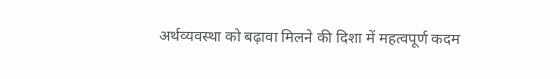अर्थव्यवस्था को बढ़ावा मिलने की दिशा में महत्वपूर्ण कदम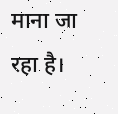माना जा रहा है।